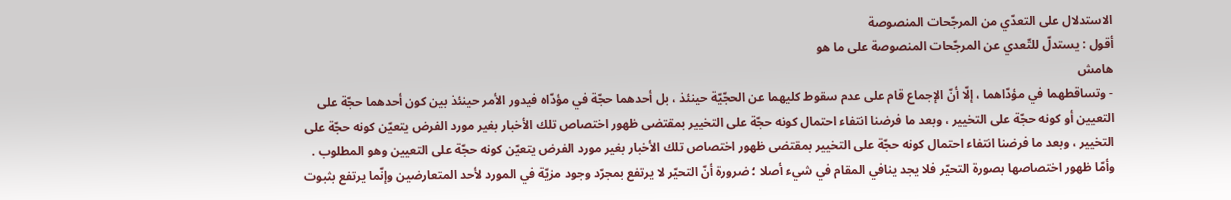الاستدلال على التعدّي من المرجّحات المنصوصة
أقول : يستدلّ للتّعدي عن المرجّحات المنصوصة على ما هو
هامش
- وتساقطهما في مؤدّاهما ، إلّا أنّ الإجماع قام على عدم سقوط كليهما عن الحجّيّة حينئذ ، بل أحدهما حجّة في مؤدّاه فيدور الأمر حينئذ بين كون أحدهما حجّة على التعيين أو كونه حجّة على التخيير ، وبعد ما فرضنا انتفاء احتمال كونه حجّة على التخيير بمقتضى ظهور اختصاص تلك الأخبار بغير مورد الفرض يتعيّن كونه حجّة على التخيير ، وبعد ما فرضنا انتفاء احتمال كونه حجّة على التخيير بمقتضى ظهور اختصاص تلك الأخبار بغير مورد الفرض يتعيّن كونه حجّة على التعيين وهو المطلوب .
وأمّا ظهور اختصاصها بصورة التحيّر فلا يجد ينافي المقام في شيء أصلا ؛ ضرورة أنّ التحيّر لا يرتفع بمجرّد وجود مزيّة في المورد لأحد المتعارضين وإنّما يرتفع بثبوت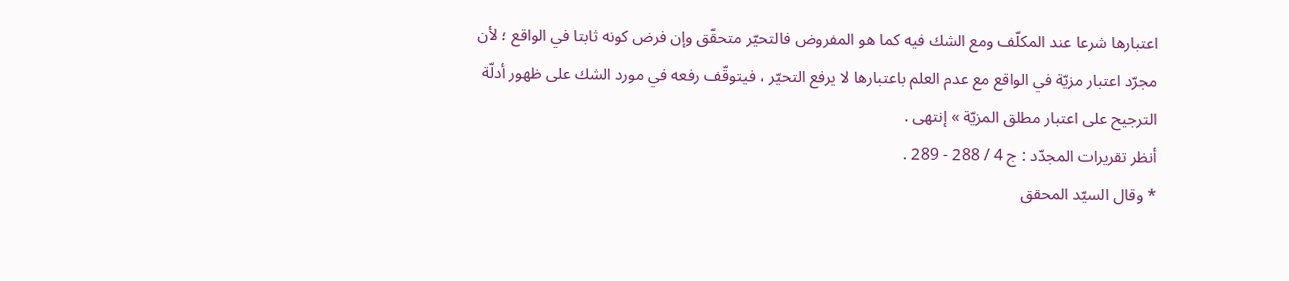اعتبارها شرعا عند المكلّف ومع الشك فيه كما هو المفروض فالتحيّر متحقّق وإن فرض كونه ثابتا في الواقع ؛ لأن مجرّد اعتبار مزيّة في الواقع مع عدم العلم باعتبارها لا يرفع التحيّر ، فيتوقّف رفعه في مورد الشك على ظهور أدلّة الترجيح على اعتبار مطلق المزيّة » إنتهى .
أنظر تقريرات المجدّد : ج 4 / 288 - 289 .
* وقال السيّد المحقق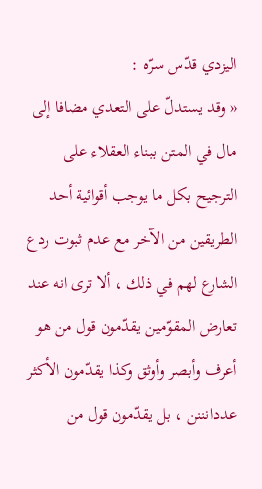اليزدي قدّس سرّه :
« وقد يستدلّ على التعدي مضافا إلى مال في المتن ببناء العقلاء على الترجيح بكل ما يوجب أقوائية أحد الطريقين من الآخر مع عدم ثبوت ردع الشارع لهم في ذلك ، ألا ترى انه عند تعارض المقوّمين يقدّمون قول من هو أعرف وأبصر وأوثق وكذا يقدّمون الأكثر عددانننن ، بل يقدّمون قول من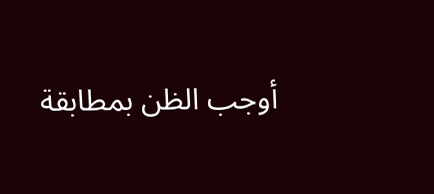أوجب الظن بمطابقة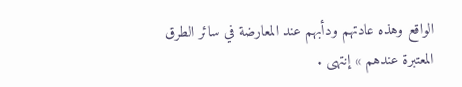الواقع وهذه عادتهم ودأبهم عند المعارضة في سائر الطرق المعتبرة عندهم » إنتهى .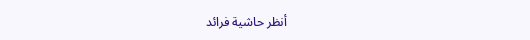أنظر حاشية فرائد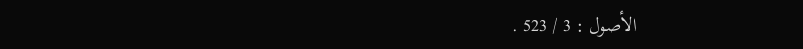الأصول : 3 / 523 .